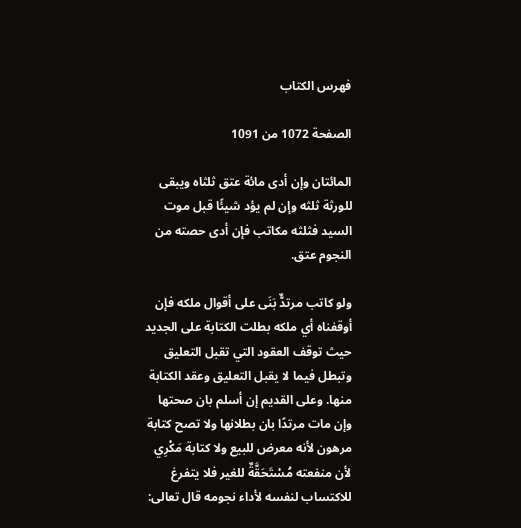فهرس الكتاب

الصفحة 1072 من 1091

المائتان وإن أدى مائة عتق ثلثاه ويبقى للورثة ثلثه وإن لم يؤد شيئًا قبل موت السيد فثلثه مكاتب فإن أدى حصته من النجوم عتق.

ولو كاتب مرتدٌّ بَنَى على أقوال ملكه فإن أوقفناه أي ملكه بطلت الكتابة على الجديد حيث توقف العقود التي تقبل التعليق وتبطل فيما لا يقبل التعليق وعقد الكتابة منها. وعلى القديم إن أسلم بان صحتها وإن مات مرتدًا بان بطلانها ولا تصح كتابة مرهون لأنه معرض للبيع ولا كتابة مَكْرِي لأن منفعته مُسْتَحَقَّةٌ للغير فلا يتفرغ للاكتساب لنفسه لأداء نجومه قال تعالى: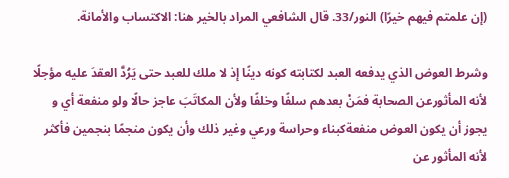(إن علمتم فيهم خيرًا) النور/33. قال الشافعي المراد بالخير هنا: الاكتساب والأمانة.

وشرط العوض الذي يدفعه العبد لكتابته كونه دينًا إذ لا ملك للعبد حتى يَرُدَّ العقدَ عليه مؤجلًا لأنه المأثورعن الصحابة فمَنْ بعدهم سلفًا وخلفًا ولأن المكاتَبَ عاجز حالًا ولو منفعة أي و يجوز أن يكون العوض منفعةكبناء وحراسة ورعي وغير ذلك وأن يكون منجمًا بنجمين فأكثر لأنه المأثور عن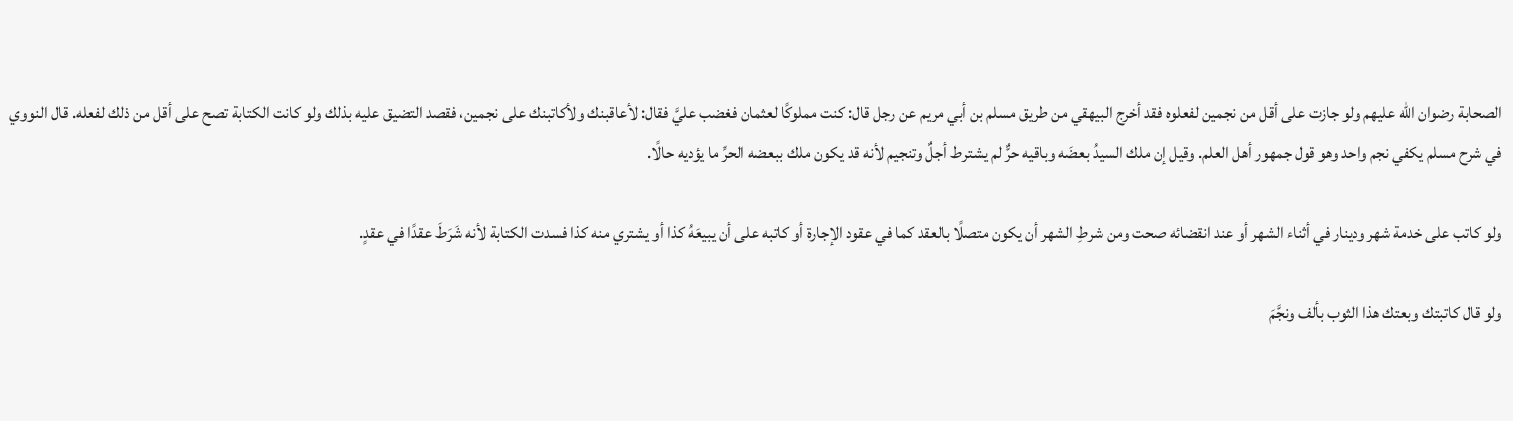الصحابة رضوان الله عليهم ولو جازت على أقل من نجمين لفعلوه فقد أخرج البيهقي من طريق مسلم بن أبي مريم عن رجل قال: كنت مملوكًا لعثمان فغضب عليَّ فقال: لأعاقبنك ولأكاتبنك على نجمين، فقصد التضيق عليه بذلك ولو كانت الكتابة تصح على أقل من ذلك لفعله. قال النووي في شرح مسلم يكفي نجم واحد وهو قول جمهور أهل العلم. وقيل إن ملك السيدُ بعضَه وباقيه حرٌّ لم يشترط أجلٌ وتنجيم لأنه قد يكون ملك ببعضه الحرِّ ما يؤديه حالًا.

ولو كاتب على خدمة شهر ودينار في أثناء الشهر أو عند انقضائه صحت ومن شرطِ الشهر أن يكون متصلًا بالعقد كما في عقود الإجارة أو كاتبه على أن يبيعَهُ كذا أو يشتري منه كذا فسدت الكتابة لأنه شَرَطَ عقدًا في عقدٍ.

ولو قال كاتبتك وبعتك هذا الثوب بألف ونجَّمَ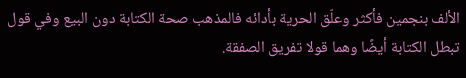الألف بنجمين فأكثر وعلّق الحرية بأدائه فالمذهب صحة الكتابة دون البيع وفي قول تبطل الكتابة أيضًا وهما قولا تفريق الصفقة.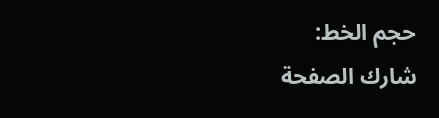حجم الخط:
شارك الصفحة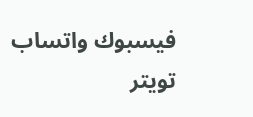فيسبوك واتساب تويتر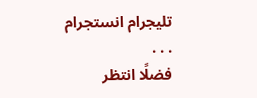تليجرام انستجرام
. . .
فضلًا انتظر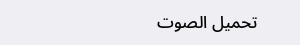تحميل الصوت